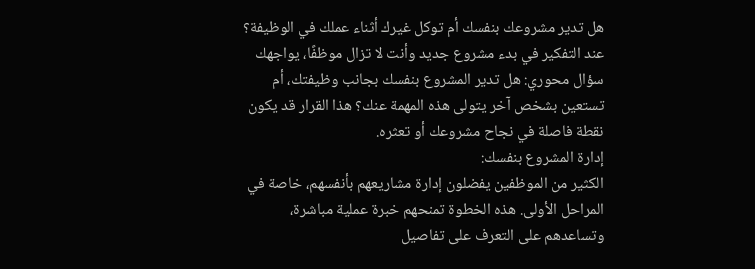هل تدير مشروعك بنفسك أم توكل غيرك أثناء عملك في الوظيفة؟
عند التفكير في بدء مشروع جديد وأنت لا تزال موظفًا، يواجهك سؤال محوري: هل تدير المشروع بنفسك بجانب وظيفتك، أم تستعين بشخص آخر يتولى هذه المهمة عنك؟ هذا القرار قد يكون نقطة فاصلة في نجاح مشروعك أو تعثره.
إدارة المشروع بنفسك:
الكثير من الموظفين يفضلون إدارة مشاريعهم بأنفسهم، خاصة في المراحل الأولى. هذه الخطوة تمنحهم خبرة عملية مباشرة، وتساعدهم على التعرف على تفاصيل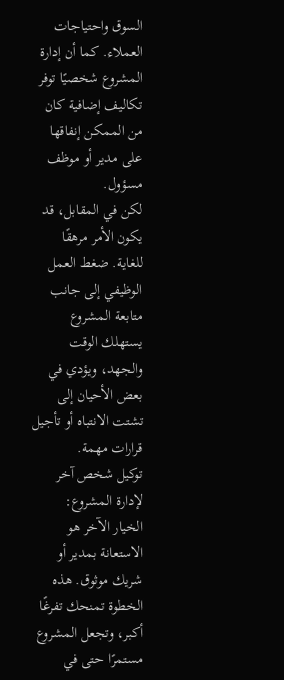السوق واحتياجات العملاء. كما أن إدارة المشروع شخصيًا توفر تكاليف إضافية كان من الممكن إنفاقها على مدير أو موظف مسؤول.
لكن في المقابل، قد يكون الأمر مرهقًا للغاية. ضغط العمل الوظيفي إلى جانب متابعة المشروع يستهلك الوقت والجهد، ويؤدي في بعض الأحيان إلى تشتت الانتباه أو تأجيل قرارات مهمة.
توكيل شخص آخر لإدارة المشروع:
الخيار الآخر هو الاستعانة بمدير أو شريك موثوق. هذه الخطوة تمنحك تفرغًا أكبر، وتجعل المشروع مستمرًا حتى في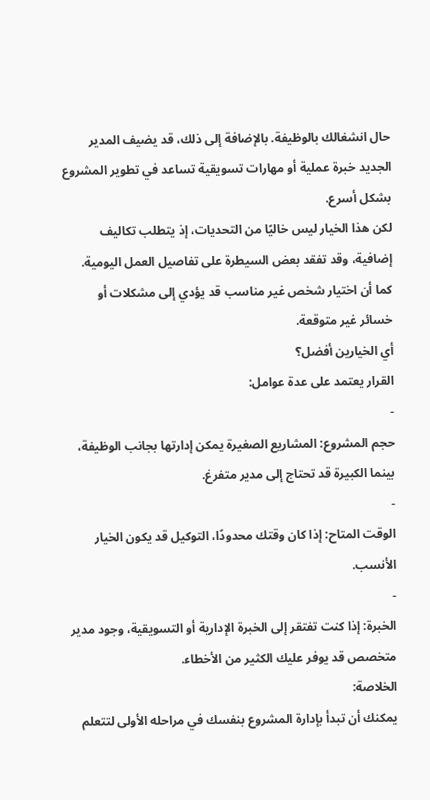حال انشغالك بالوظيفة. بالإضافة إلى ذلك، قد يضيف المدير الجديد خبرة عملية أو مهارات تسويقية تساعد في تطوير المشروع بشكل أسرع.
لكن هذا الخيار ليس خاليًا من التحديات، إذ يتطلب تكاليف إضافية، وقد تفقد بعض السيطرة على تفاصيل العمل اليومية. كما أن اختيار شخص غير مناسب قد يؤدي إلى مشكلات أو خسائر غير متوقعة.
أي الخيارين أفضل؟
القرار يعتمد على عدة عوامل:
-
حجم المشروع: المشاريع الصغيرة يمكن إدارتها بجانب الوظيفة، بينما الكبيرة قد تحتاج إلى مدير متفرغ.
-
الوقت المتاح: إذا كان وقتك محدودًا، التوكيل قد يكون الخيار الأنسب.
-
الخبرة: إذا كنت تفتقر إلى الخبرة الإدارية أو التسويقية، وجود مدير متخصص قد يوفر عليك الكثير من الأخطاء.
الخلاصة:
يمكنك أن تبدأ بإدارة المشروع بنفسك في مراحله الأولى لتتعلم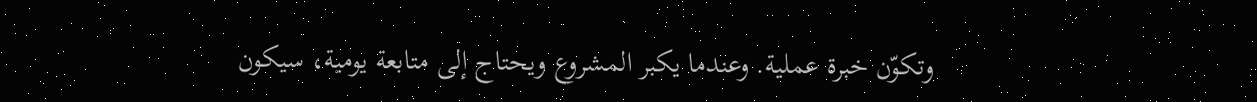وتكوّن خبرة عملية. وعندما يكبر المشروع ويحتاج إلى متابعة يومية، سيكون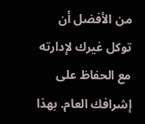من الأفضل أن توكل غيرك لإدارته مع الحفاظ على إشرافك العام. بهذا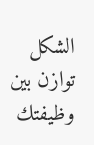الشكل توازن بين وظيفتك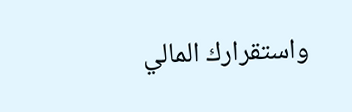واستقرارك المالي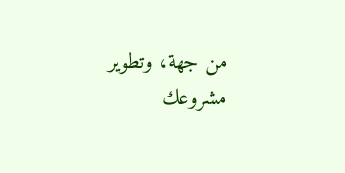من جهة، وتطوير مشروعك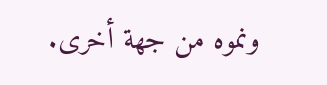ونموه من جهة أخرى.